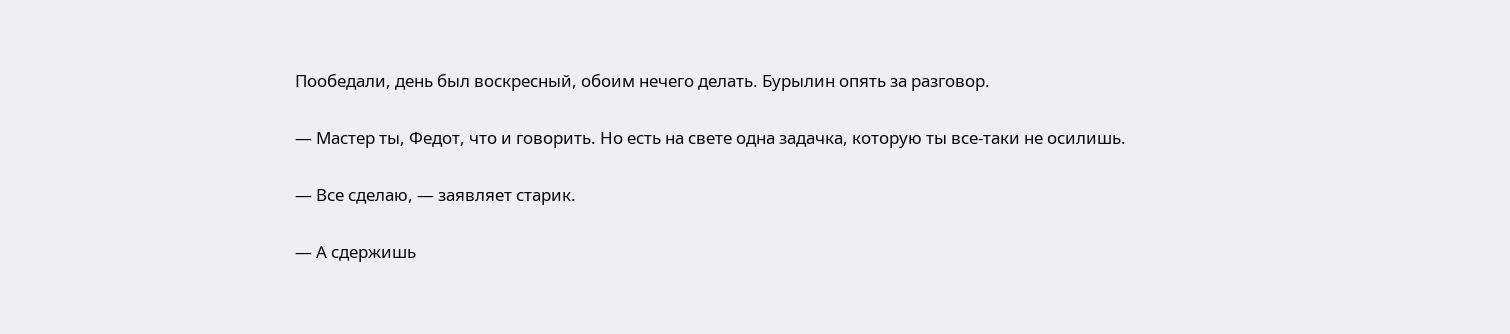Пообедали, день был воскресный, обоим нечего делать. Бурылин опять за разговор.

— Мастер ты, Федот, что и говорить. Но есть на свете одна задачка, которую ты все-таки не осилишь.

— Все сделаю, — заявляет старик.

— А сдержишь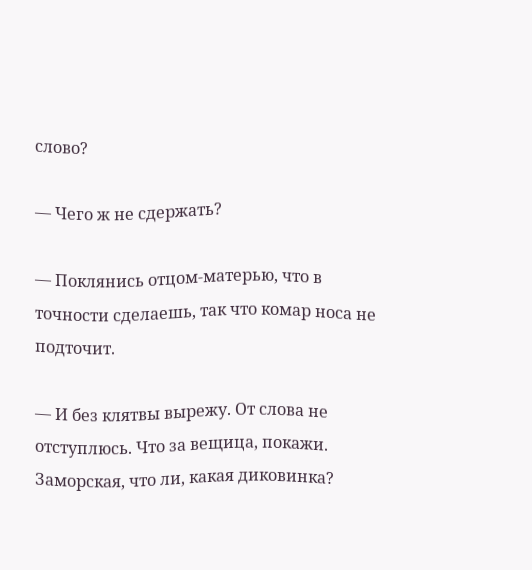слово?

— Чего ж не сдержать?

— Поклянись отцом-матерью, что в точности сделаешь, так что комар носа не подточит.

— И без клятвы вырежу. От слова не отступлюсь. Что за вещица, покажи. Заморская, что ли, какая диковинка?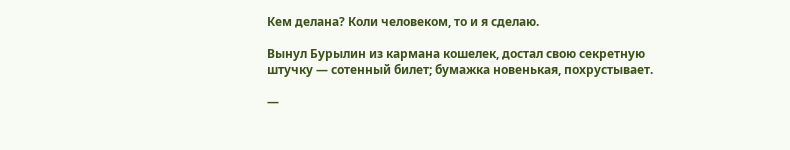Кем делана? Коли человеком, то и я сделаю.

Вынул Бурылин из кармана кошелек, достал свою секретную штучку — сотенный билет; бумажка новенькая, похрустывает.

—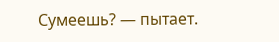Сумеешь? — пытает.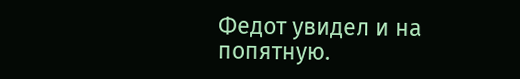Федот увидел и на попятную.